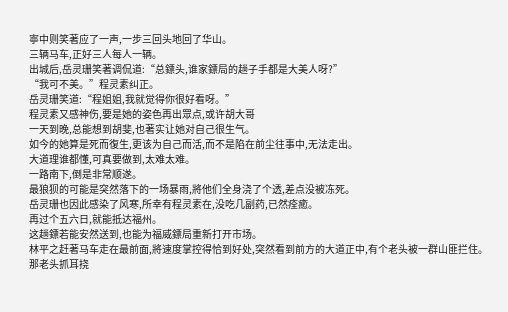寧中则笑著应了一声,一步三回头地回了华山。
三辆马车,正好三人每人一辆。
出城后,岳灵珊笑著调侃道:“总鏢头,谁家鏢局的趟子手都是大美人呀?”
“我可不美。”程灵素纠正。
岳灵珊笑道:“程姐姐,我就觉得你很好看呀。”
程灵素又感神伤,要是她的姿色再出眾点,或许胡大哥
一天到晚,总能想到胡斐,也著实让她对自己很生气。
如今的她算是死而復生,更该为自己而活,而不是陷在前尘往事中,无法走出。
大道理谁都懂,可真要做到,太难太难。
一路南下,倒是非常顺遂。
最狼狈的可能是突然落下的一场暴雨,將他们全身浇了个透,差点没被冻死。
岳灵珊也因此感染了风寒,所幸有程灵素在,没吃几副药,已然痊癒。
再过个五六日,就能抵达福州。
这趟鏢若能安然送到,也能为福威鏢局重新打开市场。
林平之赶著马车走在最前面,將速度掌控得恰到好处,突然看到前方的大道正中,有个老头被一群山匪拦住。
那老头抓耳挠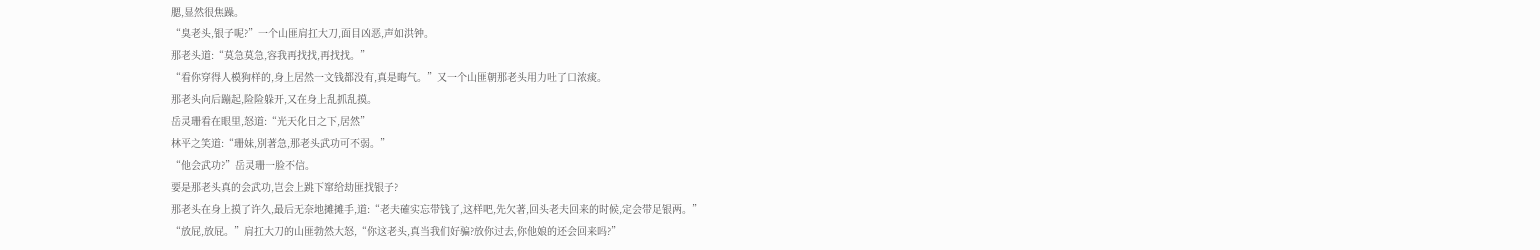腮,显然很焦躁。
“臭老头,银子呢?”一个山匪肩扛大刀,面目凶恶,声如洪钟。
那老头道:“莫急莫急,容我再找找,再找找。”
“看你穿得人模狗样的,身上居然一文钱都没有,真是晦气。”又一个山匪朝那老头用力吐了口浓痰。
那老头向后蹦起,险险躲开,又在身上乱抓乱摸。
岳灵珊看在眼里,怒道:“光天化日之下,居然”
林平之笑道:“珊妹,別著急,那老头武功可不弱。”
“他会武功?”岳灵珊一脸不信。
要是那老头真的会武功,岂会上跳下窜给劫匪找银子?
那老头在身上摸了许久,最后无奈地摊摊手,道:“老夫確实忘带钱了,这样吧,先欠著,回头老夫回来的时候,定会带足银两。”
“放屁,放屁。”肩扛大刀的山匪勃然大怒,“你这老头,真当我们好骗?放你过去,你他娘的还会回来吗?”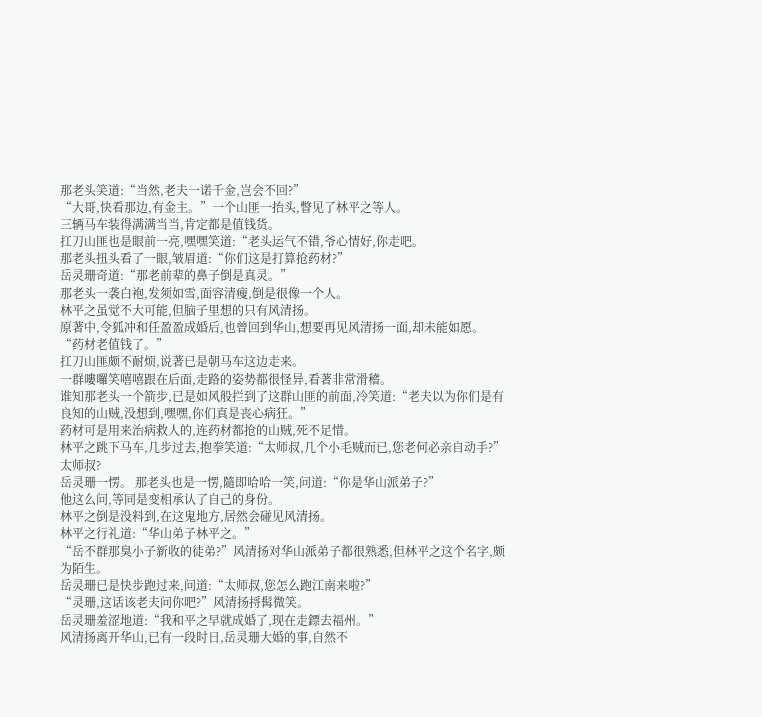那老头笑道:“当然,老夫一诺千金,岂会不回?”
“大哥,快看那边,有金主。”一个山匪一抬头,瞥见了林平之等人。
三辆马车装得满满当当,肯定都是值钱货。
扛刀山匪也是眼前一亮,嘿嘿笑道:“老头运气不错,爷心情好,你走吧。
那老头扭头看了一眼,皱眉道:“你们这是打算抢药材?”
岳灵珊奇道:“那老前辈的鼻子倒是真灵。”
那老头一袭白袍,发须如雪,面容清瘦,倒是很像一个人。
林平之虽觉不大可能,但脑子里想的只有风清扬。
原著中,令狐冲和任盈盈成婚后,也曾回到华山,想要再见风清扬一面,却未能如愿。
“药材老值钱了。”
扛刀山匪颇不耐烦,说著已是朝马车这边走来。
一群嘍囉笑嘻嘻跟在后面,走路的姿势都很怪异,看著非常滑稽。
谁知那老头一个箭步,已是如风般拦到了这群山匪的前面,冷笑道:“老夫以为你们是有良知的山贼,没想到,嘿嘿,你们真是丧心病狂。”
药材可是用来治病救人的,连药材都抢的山贼,死不足惜。
林平之跳下马车,几步过去,抱拳笑道:“太师叔,几个小毛贼而已,您老何必亲自动手?”
太师叔?
岳灵珊一愣。 那老头也是一愣,隨即哈哈一笑,问道:“你是华山派弟子?”
他这么问,等同是变相承认了自己的身份。
林平之倒是没料到,在这鬼地方,居然会碰见风清扬。
林平之行礼道:“华山弟子林平之。”
“岳不群那臭小子新收的徒弟?”风清扬对华山派弟子都很熟悉,但林平之这个名字,颇为陌生。
岳灵珊已是快步跑过来,问道:“太师叔,您怎么跑江南来啦?”
“灵珊,这话该老夫问你吧?”风清扬捋髯微笑。
岳灵珊羞涩地道:“我和平之早就成婚了,现在走鏢去福州。”
风清扬离开华山,已有一段时日,岳灵珊大婚的事,自然不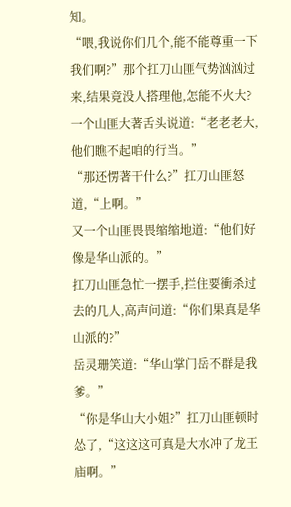知。
“喂,我说你们几个,能不能尊重一下我们啊?”那个扛刀山匪气势汹汹过来,结果竟没人搭理他,怎能不火大?
一个山匪大著舌头说道:“老老老大,他们瞧不起咱的行当。”
“那还愣著干什么?”扛刀山匪怒道,“上啊。”
又一个山匪畏畏缩缩地道:“他们好像是华山派的。”
扛刀山匪急忙一摆手,拦住要衝杀过去的几人,高声问道:“你们果真是华山派的?”
岳灵珊笑道:“华山掌门岳不群是我爹。”
“你是华山大小姐?”扛刀山匪顿时怂了,“这这这可真是大水冲了龙王庙啊。”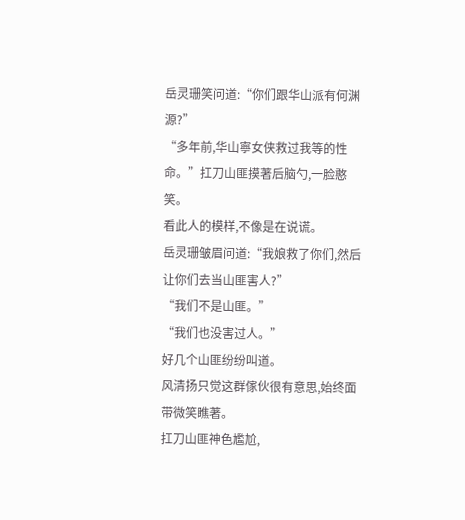岳灵珊笑问道:“你们跟华山派有何渊源?”
“多年前,华山寧女侠救过我等的性命。”扛刀山匪摸著后脑勺,一脸憨笑。
看此人的模样,不像是在说谎。
岳灵珊皱眉问道:“我娘救了你们,然后让你们去当山匪害人?”
“我们不是山匪。”
“我们也没害过人。”
好几个山匪纷纷叫道。
风清扬只觉这群傢伙很有意思,始终面带微笑瞧著。
扛刀山匪神色尷尬,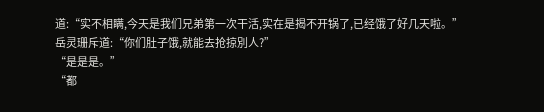道:“实不相瞒,今天是我们兄弟第一次干活,实在是揭不开锅了,已经饿了好几天啦。”
岳灵珊斥道:“你们肚子饿,就能去抢掠別人?”
“是是是。”
“都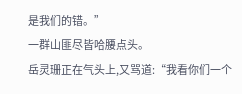是我们的错。”
一群山匪尽皆哈腰点头。
岳灵珊正在气头上,又骂道:“我看你们一个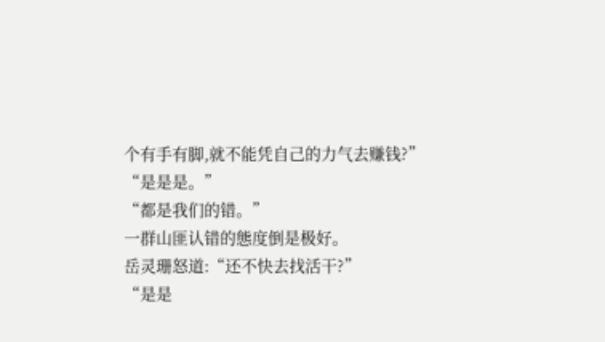个有手有脚,就不能凭自己的力气去赚钱?”
“是是是。”
“都是我们的错。”
一群山匪认错的態度倒是极好。
岳灵珊怒道:“还不快去找活干?”
“是是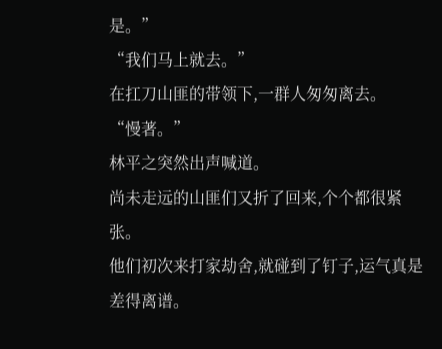是。”
“我们马上就去。”
在扛刀山匪的带领下,一群人匆匆离去。
“慢著。”
林平之突然出声喊道。
尚未走远的山匪们又折了回来,个个都很紧张。
他们初次来打家劫舍,就碰到了钉子,运气真是差得离谱。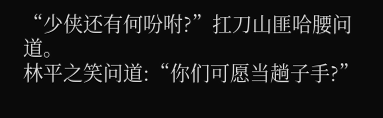“少侠还有何吩咐?”扛刀山匪哈腰问道。
林平之笑问道:“你们可愿当趟子手?”